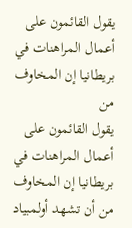يقول القائمون على أعمال المراهنات في بريطانيا إن المخاوف من
يقول القائمون على أعمال المراهنات في بريطانيا إن المخاوف من أن تشهد أولمبياد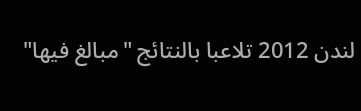لندن 2012 تلاعبا بالنتائج "مبالغ فيها"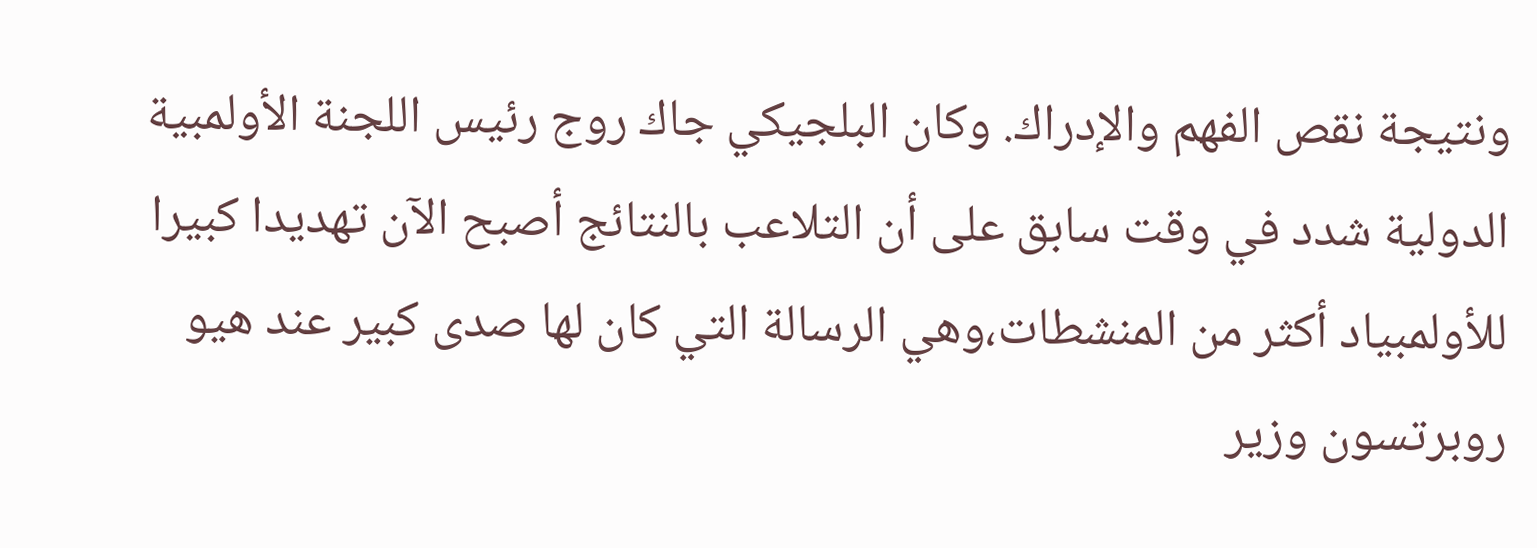ونتيجة نقص الفهم والإدراك. وكان البلجيكي جاك روج رئيس اللجنة الأولمبية الدولية شدد في وقت سابق على أن التلاعب بالنتائج أصبح الآن تهديدا كبيرا للأولمبياد أكثر من المنشطات،وهي الرسالة التي كان لها صدى كبير عند هيو روبرتسون وزير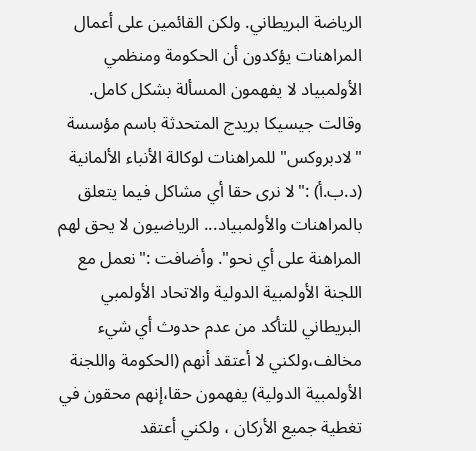الرياضة البريطاني. ولكن القائمين على أعمال المراهنات يؤكدون أن الحكومة ومنظمي الأولمبياد لا يفهمون المسألة بشكل كامل. وقالت جيسيكا بريدج المتحدثة باسم مؤسسة "لادبروكس" للمراهنات لوكالة الأنباء الألمانية (د.ب.أ) :"لا نرى حقا أي مشاكل فيما يتعلق بالمراهنات والأولمبياد... الرياضيون لا يحق لهم المراهنة على أي نحو". وأضافت :"نعمل مع اللجنة الأولمبية الدولية والاتحاد الأولمبي البريطاني للتأكد من عدم حدوث أي شيء مخالف،ولكني لا أعتقد أنهم (الحكومة واللجنة الأولمبية الدولية) يفهمون حقا،إنهم محقون في تغطية جميع الأركان ، ولكني أعتقد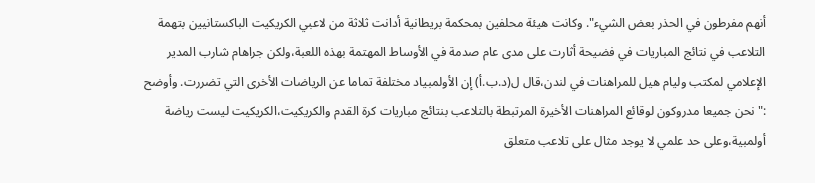أنهم مفرطون في الحذر بعض الشيء". وكانت هيئة محلفين بمحكمة بريطانية أدانت ثلاثة من لاعبي الكريكيت الباكستانيين بتهمة التلاعب في نتائج المباريات في فضيحة أثارت على مدى عام صدمة في الأوساط المهتمة بهذه اللعبة،ولكن جراهام شارب المدير الإعلامي لمكتب وليام هيل للمراهنات في لندن،قال ل(د.ب.أ) إن الأولمبياد مختلفة تماما عن الرياضات الأخرى التي تضررت. وأوضح :"نحن جميعا مدروكون لوقائع المراهنات الأخيرة المرتبطة بالتلاعب بنتائج مباريات كرة القدم والكريكيت،الكريكيت ليست رياضة أولمبية،وعلى حد علمي لا يوجد مثال على تلاعب متعلق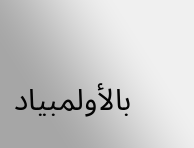بالأولمبياد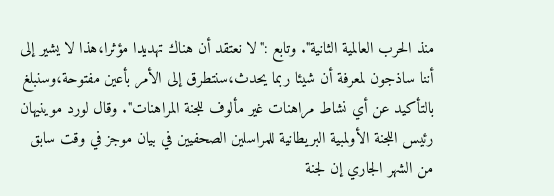منذ الحرب العالمية الثانية". وتابع :"لا نعتقد أن هناك تهديدا مؤثرا،هذا لا يشير إلى أننا ساذجون لمعرفة أن شيئا ربما يحدث،سنتطرق إلى الأمر بأعين مفتوحة،وسنبلغ بالتأكيد عن أي نشاط مراهنات غير مألوف للجنة المراهنات". وقال لورد موينيهان رئيس اللجنة الأولمبية البريطانية للمراسلين الصحفيين في بيان موجز في وقت سابق من الشهر الجاري إن لجنة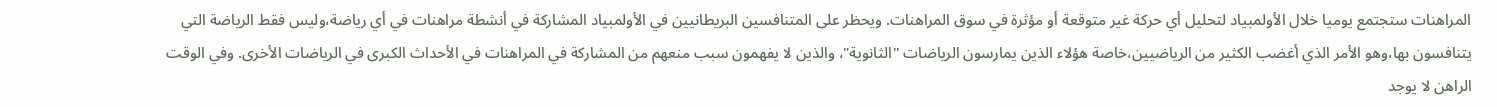المراهنات ستجتمع يوميا خلال الأولمبياد لتحليل أي حركة غير متوقعة أو مؤثرة في سوق المراهنات. ويحظر على المتنافسين البريطانيين في الأولمبياد المشاركة في أنشطة مراهنات في أي رياضة،وليس فقط الرياضة التي يتنافسون بها،وهو الأمر الذي أغضب الكثير من الرياضيين،خاصة هؤلاء الذين يمارسون الرياضات "الثانوية"، والذين لا يفهمون سبب منعهم من المشاركة في المراهنات في الأحداث الكبرى في الرياضات الأخرى. وفي الوقت الراهن لا يوجد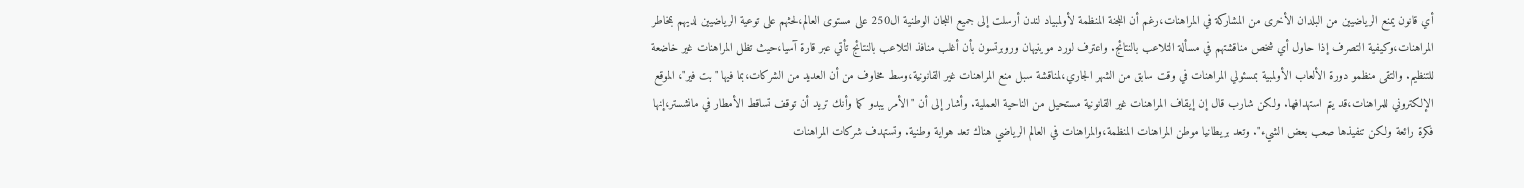أي قانون يمنع الرياضيين من البلدان الأخرى من المشاركة في المراهنات،رغم أن اللجنة المنظمة لأولمبياد لندن أرسلت إلى جميع اللجان الوطنية ال250 على مستوى العالم،لحثهم على توعية الرياضيين لديهم بمخاطر المراهنات،وكيفية التصرف إذا حاول أي شخص مناقشتهم في مسألة التلاعب بالنتائج. واعترف لورد موينيهان وروبرتسون بأن أغلب منافذ التلاعب بالنتائج تأتي عبر قارة آسيا،حيث تظل المراهنات غير خاضعة للتنظيم. والتقى منظمو دورة الألعاب الأولمبية بمسئولي المراهنات في وقت سابق من الشهر الجاري،لمناقشة سبل منع المراهنات غير القانونية،وسط مخاوف من أن العديد من الشركات،بما فيها "بت فير"، الموقع الإلكتروني للمراهنات،قد يتم استهدافها. ولكن شارب قال إن إيقاف المراهنات غير القانونية مستحيل من الناحية العملية. وأشار إلى أن "الأمر يبدو كما وأنك تريد أن توقف تساقط الأمطار في مانشستر،إنها فكرة رائعة ولكن تنفيذها صعب بعض الشيء". وتعد بريطانيا موطن المراهنات المنظمة،والمراهنات في العالم الرياضي هناك تعد هواية وطنية. وتستهدف شركات المراهنات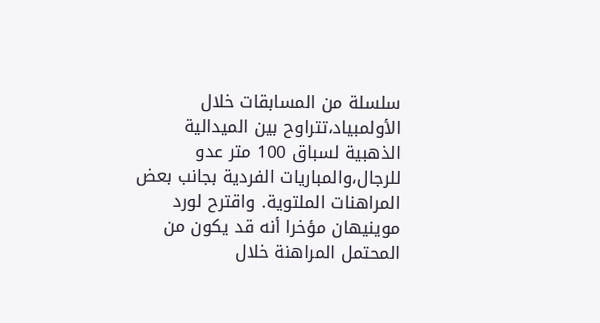سلسلة من المسابقات خلال الأولمبياد،تتراوح بين الميدالية الذهبية لسباق 100 متر عدو للرجال،والمباريات الفردية بجانب بعض المراهنات الملتوية. واقترح لورد موينيهان مؤخرا أنه قد يكون من المحتمل المراهنة خلال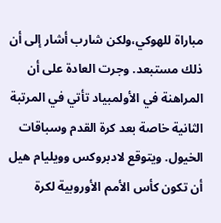مباراة للهوكي،ولكن شارب أشار إلى أن ذلك مستبعد. وجرت العادة على أن المراهنة في الأولمبياد تأتي في المرتبة الثانية خاصة بعد كرة القدم وسباقات الخيول. ويتوقع لادبروكس وويليام هيل أن تكون كأس الأمم الأوروبية لكرة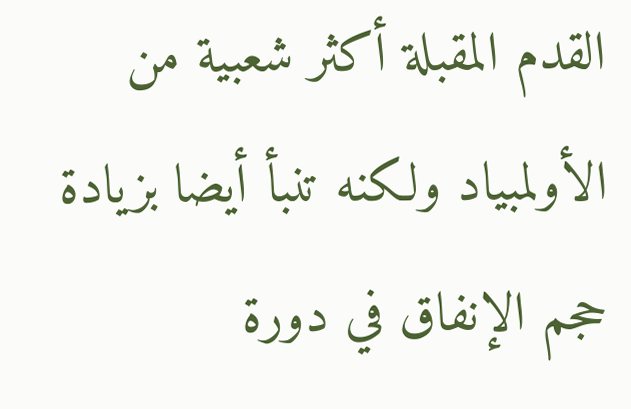القدم المقبلة أكثر شعبية من الأولمبياد ولكنه تنبأ أيضا بزيادة حجم الإنفاق في دورة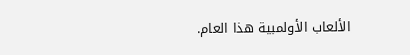الألعاب الأولمبية هذا العام.